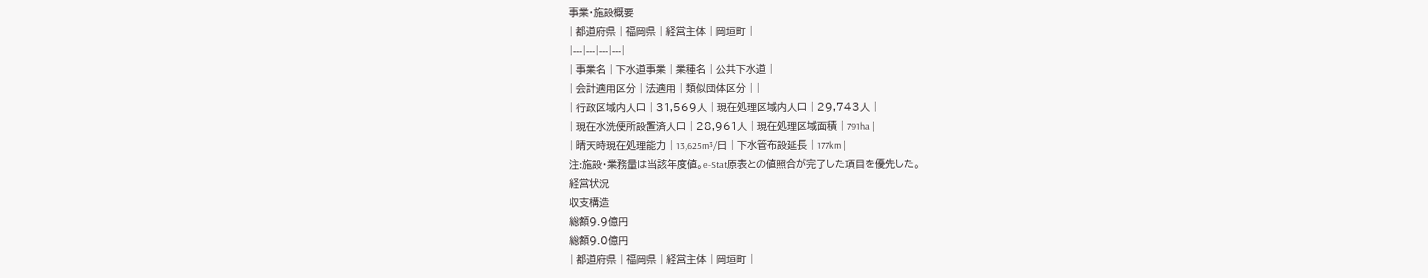事業・施設概要
| 都道府県 | 福岡県 | 経営主体 | 岡垣町 |
|---|---|---|---|
| 事業名 | 下水道事業 | 業種名 | 公共下水道 |
| 会計適用区分 | 法適用 | 類似団体区分 | |
| 行政区域内人口 | 31,569人 | 現在処理区域内人口 | 29,743人 |
| 現在水洗便所設置済人口 | 28,961人 | 現在処理区域面積 | 791ha |
| 晴天時現在処理能力 | 13,625m³/日 | 下水管布設延長 | 177km |
注:施設・業務量は当該年度値。e-Stat原表との値照合が完了した項目を優先した。
経営状況
収支構造
総額9.9億円
総額9.0億円
| 都道府県 | 福岡県 | 経営主体 | 岡垣町 |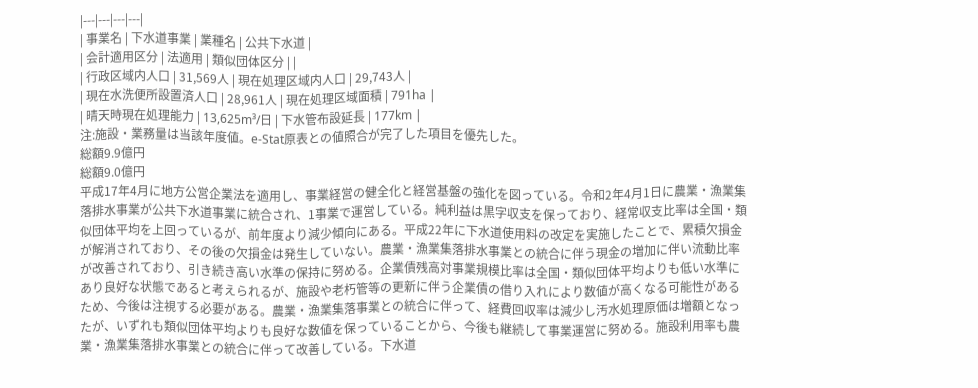|---|---|---|---|
| 事業名 | 下水道事業 | 業種名 | 公共下水道 |
| 会計適用区分 | 法適用 | 類似団体区分 | |
| 行政区域内人口 | 31,569人 | 現在処理区域内人口 | 29,743人 |
| 現在水洗便所設置済人口 | 28,961人 | 現在処理区域面積 | 791ha |
| 晴天時現在処理能力 | 13,625m³/日 | 下水管布設延長 | 177km |
注:施設・業務量は当該年度値。e-Stat原表との値照合が完了した項目を優先した。
総額9.9億円
総額9.0億円
平成17年4月に地方公営企業法を適用し、事業経営の健全化と経営基盤の強化を図っている。令和2年4月1日に農業・漁業集落排水事業が公共下水道事業に統合され、1事業で運営している。純利益は黒字収支を保っており、経常収支比率は全国・類似団体平均を上回っているが、前年度より減少傾向にある。平成22年に下水道使用料の改定を実施したことで、累積欠損金が解消されており、その後の欠損金は発生していない。農業・漁業集落排水事業との統合に伴う現金の増加に伴い流動比率が改善されており、引き続き高い水準の保持に努める。企業債残高対事業規模比率は全国・類似団体平均よりも低い水準にあり良好な状態であると考えられるが、施設や老朽管等の更新に伴う企業債の借り入れにより数値が高くなる可能性があるため、今後は注視する必要がある。農業・漁業集落事業との統合に伴って、経費回収率は減少し汚水処理原価は増額となったが、いずれも類似団体平均よりも良好な数値を保っていることから、今後も継続して事業運営に努める。施設利用率も農業・漁業集落排水事業との統合に伴って改善している。下水道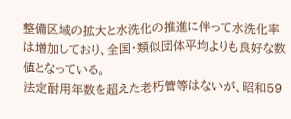整備区域の拡大と水洗化の推進に伴って水洗化率は増加しており、全国・類似団体平均よりも良好な数値となっている。
法定耐用年数を超えた老朽管等はないが、昭和59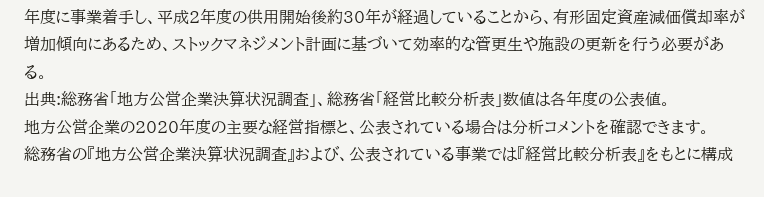年度に事業着手し、平成2年度の供用開始後約30年が経過していることから、有形固定資産減価償却率が増加傾向にあるため、ストックマネジメント計画に基づいて効率的な管更生や施設の更新を行う必要がある。
出典:総務省「地方公営企業決算状況調査」、総務省「経営比較分析表」数値は各年度の公表値。
地方公営企業の2020年度の主要な経営指標と、公表されている場合は分析コメントを確認できます。
総務省の『地方公営企業決算状況調査』および、公表されている事業では『経営比較分析表』をもとに構成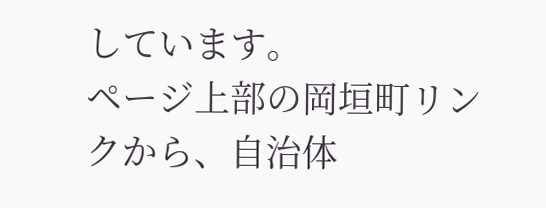しています。
ページ上部の岡垣町リンクから、自治体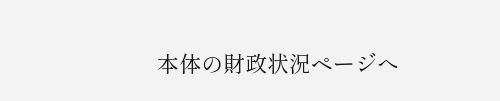本体の財政状況ページへ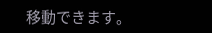移動できます。